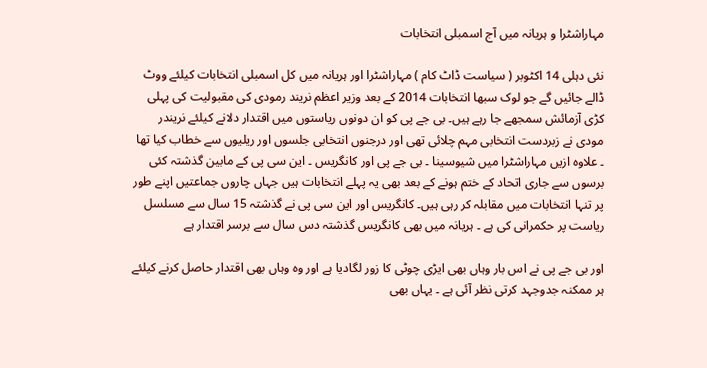مہاراشٹرا و ہریانہ میں آج اسمبلی انتخابات

نئی دہلی 14 اکٹوبر ( سیاست ڈاٹ کام ) مہاراشٹرا اور ہریانہ میں کل اسمبلی انتخابات کیلئے ووٹ ڈالے جائیں گے جو لوک سبھا انتخابات 2014 کے بعد وزیر اعظم نریند رمودی کی مقبولیت کی پہلی کڑی آزمائش سمجھے جا رہے ہیں۔ بی جے پی کو ان دونوں ریاستوں میں اقتدار دلانے کیلئے نریندر مودی نے زبردست انتخابی مہم چلائی تھی اور درجنوں انتخابی جلسوں اور ریلیوں سے خطاب کیا تھا ۔ علاوہ ازیں مہاراشٹرا میں شیوسینا ۔ بی جے پی اور کانگریس ۔ این سی پی کے مابین گذشتہ کئی برسوں سے جاری اتحاد کے ختم ہونے کے بعد بھی یہ پہلے انتخابات ہیں جہاں چاروں جماعتیں اپنے طور پر تنہا انتخابات میں مقابلہ کر رہی ہیں۔ کانگریس اور این سی پی نے گذشتہ 15 سال سے مسلسل ریاست پر حکمرانی کی ہے ۔ ہریانہ میں بھی کانگریس گذشتہ دس سال سے برسر اقتدار ہے

اور بی جے پی نے اس بار وہاں بھی ایڑی چوٹی کا زور لگادیا ہے اور وہ وہاں بھی اقتدار حاصل کرنے کیلئے ہر ممکنہ جدوجہد کرتی نظر آئی ہے ۔ یہاں بھی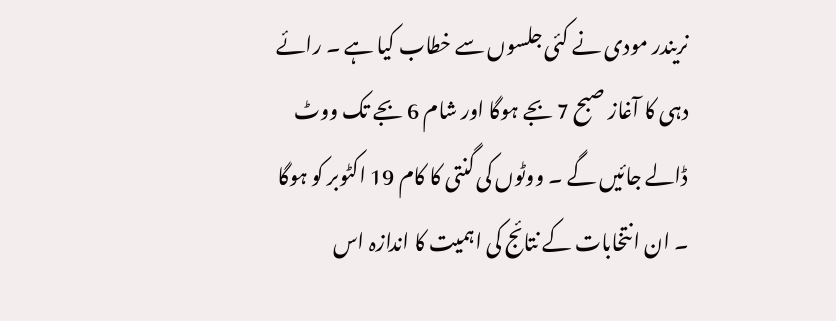نریندر مودی نے کئی جلسوں سے خطاب کیا ہے ۔ رائے دہی کا آغاز صبح 7 بجے ہوگا اور شام 6 بجے تک ووٹ ڈالے جائیں گے ۔ ووٹوں کی گنتی کا کام 19 اکٹوبر کو ہوگا ۔ ان انتخابات کے نتائج کی اہمیت کا اندازہ اس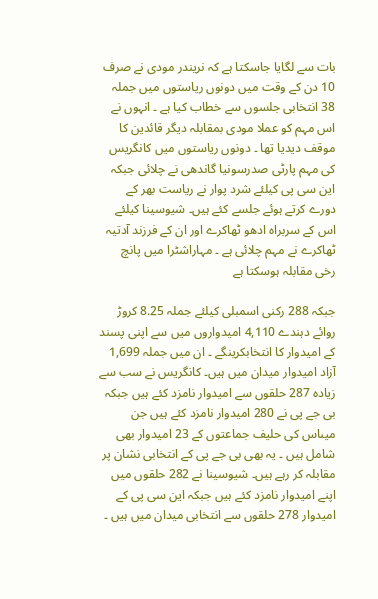بات سے لگایا جاسکتا ہے کہ نریندر مودی نے صرف 10 دن کے وقت میں دونوں ریاستوں میں جملہ 38 انتخابی جلسوں سے خطاب کیا ہے ۔ انہوں نے اس مہم کو عملا مودی بمقابلہ دیگر قائدین کا موقف دیدیا تھا ۔ دونوں ریاستوں میں کانگریس کی مہم پارٹی صدرسونیا گاندھی نے چلائی جبکہ این سی پی کیلئے شرد پوار نے ریاست بھر کے دورے کرتے ہوئے جلسے کئے ہیں۔ شیوسینا کیلئے اس کے سربراہ ادھو ٹھاکرے اور ان کے فرزند آدتیہ ٹھاکرے نے مہم چلائی ہے ۔ مہاراشٹرا میں پانچ رخی مقابلہ ہوسکتا ہے

جبکہ 288 رکنی اسمبلی کیلئے جملہ 8.25 کروڑ روائے دہندے 4,110 امیدواروں میں سے اپنی پسند کے امیدوار کا انتخابکرینگے ۔ ان میں جملہ 1,699 آزاد امیدوار میدان میں ہیں۔ کانگریس نے سب سے زیادہ 287 حلقوں سے امیدوار نامزد کئے ہیں جبکہ بی جے پی نے 280 امیدوار نامزد کئے ہیں جن میںاس کی حلیف جماعتوں کے 23 امیدوار بھی شامل ہیں ۔ یہ بھی بی جے پی کے انتخابی نشان پر مقابلہ کر رہے ہیں۔ شیوسینا نے 282 حلقوں میں اپنے امیدوار نامزد کئے ہیں جبکہ این سی پی کے امیدوار 278 حلقوں سے انتخابی میدان میں ہیں ۔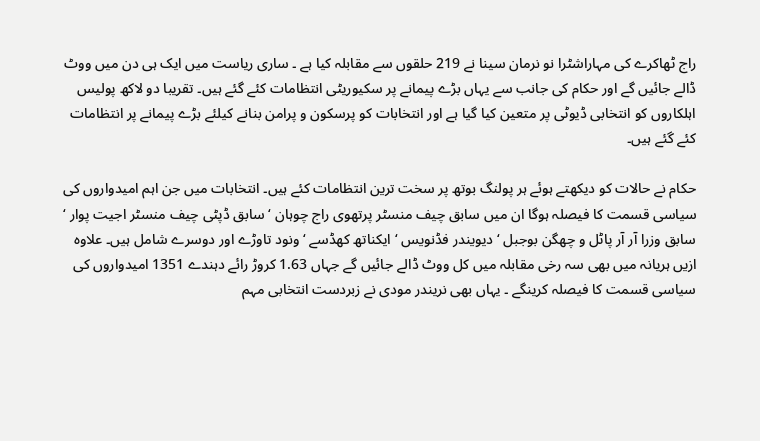راج ٹھاکرے کی مہاراشٹرا نو نرمان سینا نے 219 حلقوں سے مقابلہ کیا ہے ۔ ساری ریاست میں ایک ہی دن میں ووٹ ڈالے جائیں گے اور حکام کی جانب سے یہاں بڑے پیمانے پر سکیوریٹی انتظامات کئے گئے ہیں۔ تقریبا دو لاکھ پولیس اہلکاروں کو انتخابی ڈیوٹی پر متعین کیا گیا ہے اور انتخابات کو پرسکون و پرامن بنانے کیلئے بڑے پیمانے پر انتظامات کئے گئے ہیں۔

حکام نے حالات کو دیکھتے ہوئے ہر پولنگ بوتھ پر سخت ترین انتظامات کئے ہیں۔ انتخابات میں جن اہم امیدواروں کی سیاسی قسمت کا فیصلہ ہوگا ان میں سابق چیف منسٹر پرتھوی راج چوہان ‘ سابق ڈپٹی چیف منسٹر اجیت پوار ‘ سابق وزرا آر آر پاٹل و چھگن بوجبل ‘ دیویندر فڈنویس ‘ ایکناتھ کھڈسے ‘ ونود تاوڑے اور دوسرے شامل ہیں۔ علاوہ ازیں ہریانہ میں بھی سہ رخی مقابلہ میں کل ووٹ ڈالے جائیں گے جہاں 1.63 کروڑ رائے دہندے 1351 امیدواروں کی سیاسی قسمت کا فیصلہ کرینگے ۔ یہاں بھی نریندر مودی نے زبردست انتخابی مہم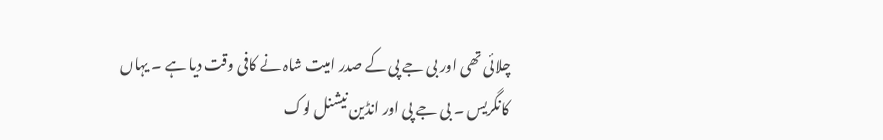چلائی تھی اور بی جے پی کے صدر امیت شاہ نے کافی وقت دیا ہے ۔ یہاں کانگریس ۔ بی جے پی اور انڈین نیشنل لوک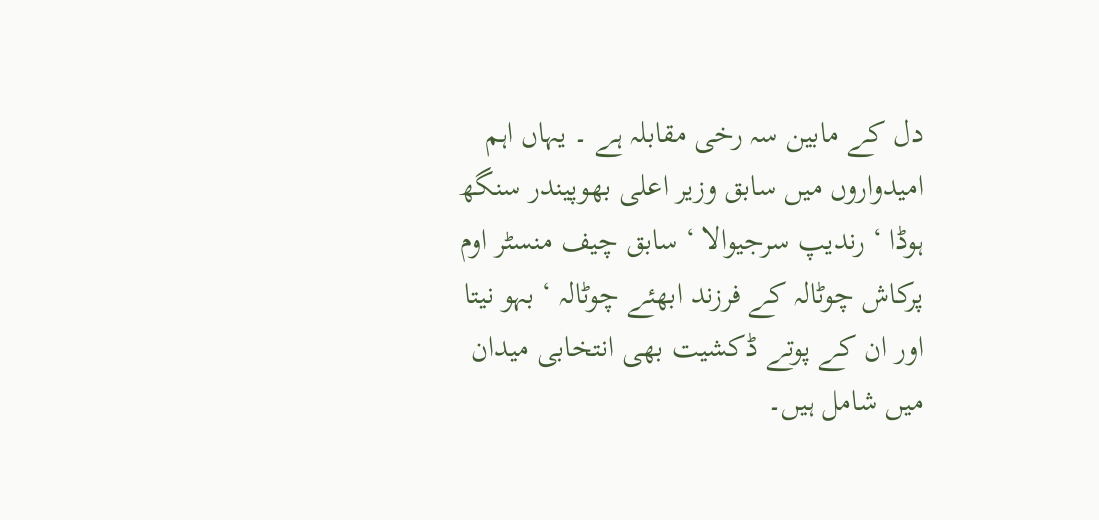دل کے مابین سہ رخی مقابلہ ہے ۔ یہاں اہم امیدواروں میں سابق وزیر اعلی بھوپیندر سنگھ ہوڈا ‘ رندیپ سرجیوالا ‘ سابق چیف منسٹر اوم پرکاش چوٹالہ کے فرزند ابھئے چوٹالہ ‘ بہو نیتا اور ان کے پوتے ڈکشیت بھی انتخابی میدان میں شامل ہیں۔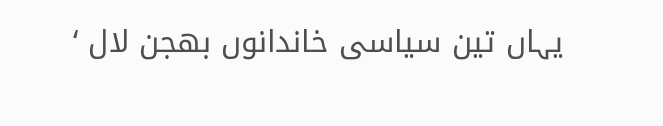یہاں تین سیاسی خاندانوں بھجن لال ‘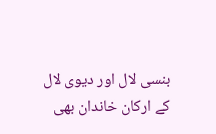بنسی لال اور دیوی لال کے ارکان خاندان بھی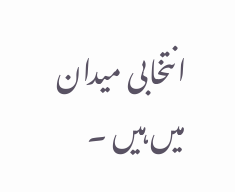انتخابی میدان میں ہیں ۔